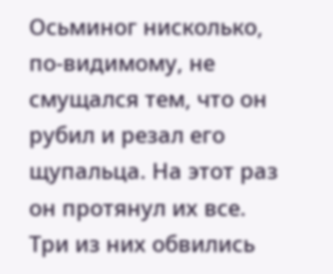Осьминог нисколько, по-видимому, не смущался тем, что он рубил и резал его щупальца. На этот раз он протянул их все. Три из них обвились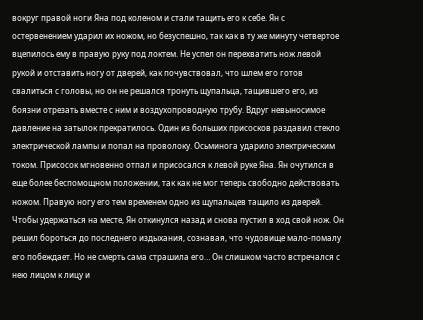вокруг правой ноги Яна под коленом и стали тащить его к себе. Ян с остервенением ударил их ножом, но безуспешно, так как в ту же минуту четвертое вцепилось ему в правую руку под локтем. Не успел он перехватить нож левой рукой и отставить ногу от дверей, как почувствовал, что шлем его готов свалиться с головы, но он не решался тронуть щупальца, тащившего его, из боязни отрезать вместе с ним и воздухопроводную трубу. Вдруг невыносимое давление на затылок прекратилось. Один из больших присосков раздавил стекло электрической лампы и попал на проволоку. Осьминога ударило электрическим током. Присосок мгновенно отпал и присосался к левой руке Яна. Ян очутился в еще более беспомощном положении, так как не мог теперь свободно действовать ножом. Правую ногу его тем временем одно из щупальцев тащило из дверей. Чтобы удержаться на месте, Ян откинулся назад и снова пустил в ход свой нож. Он решил бороться до последнего издыхания, сознавая, что чудовище мало-помалу его побеждает. Но не смерть сама страшила его… Он слишком часто встречался с нею лицом к лицу и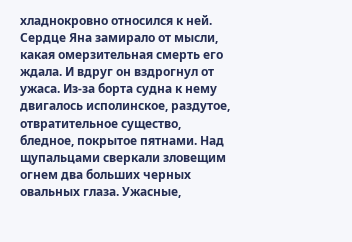хладнокровно относился к ней. Сердце Яна замирало от мысли, какая омерзительная смерть его ждала. И вдруг он вздрогнул от ужаса. Из-за борта судна к нему двигалось исполинское, раздутое, отвратительное существо, бледное, покрытое пятнами. Над щупальцами сверкали зловещим огнем два больших черных овальных глаза. Ужасные,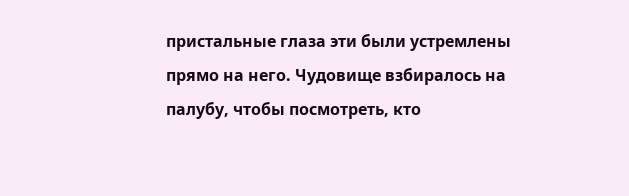пристальные глаза эти были устремлены прямо на него. Чудовище взбиралось на палубу, чтобы посмотреть, кто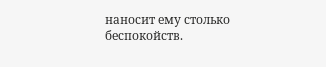наносит ему столько беспокойств.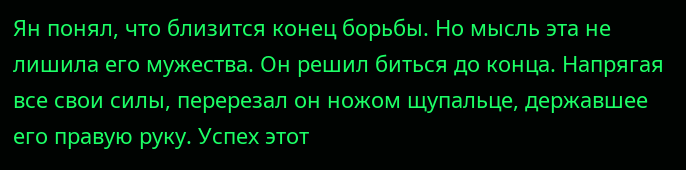Ян понял, что близится конец борьбы. Но мысль эта не лишила его мужества. Он решил биться до конца. Напрягая все свои силы, перерезал он ножом щупальце, державшее его правую руку. Успех этот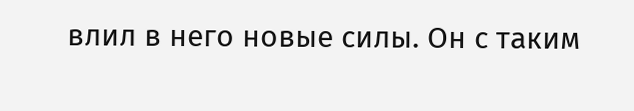влил в него новые силы. Он с таким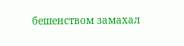бешенством замахал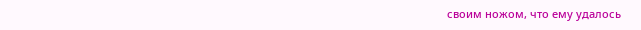своим ножом, что ему удалось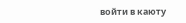войти в каюту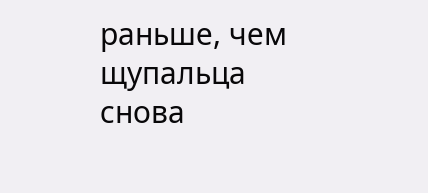раньше, чем щупальца снова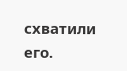схватили его.